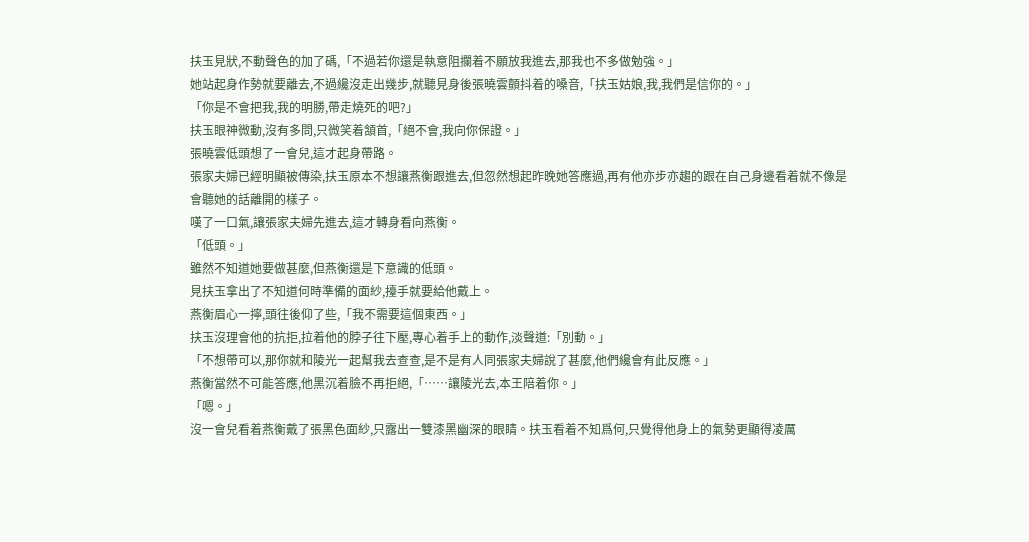扶玉見狀,不動聲色的加了碼,「不過若你還是執意阻攔着不願放我進去,那我也不多做勉強。」
她站起身作勢就要離去,不過纔沒走出幾步,就聽見身後張曉雲顫抖着的嗓音,「扶玉姑娘,我,我們是信你的。」
「你是不會把我,我的明勝,帶走燒死的吧?」
扶玉眼神微動,沒有多問,只微笑着頷首,「絕不會,我向你保證。」
張曉雲低頭想了一會兒,這才起身帶路。
張家夫婦已經明顯被傳染,扶玉原本不想讓燕衡跟進去,但忽然想起昨晚她答應過,再有他亦步亦趨的跟在自己身邊看着就不像是會聽她的話離開的樣子。
嘆了一口氣,讓張家夫婦先進去,這才轉身看向燕衡。
「低頭。」
雖然不知道她要做甚麼,但燕衡還是下意識的低頭。
見扶玉拿出了不知道何時準備的面紗,擡手就要給他戴上。
燕衡眉心一擰,頭往後仰了些,「我不需要這個東西。」
扶玉沒理會他的抗拒,拉着他的脖子往下壓,專心着手上的動作,淡聲道:「別動。」
「不想帶可以,那你就和陵光一起幫我去查查,是不是有人同張家夫婦說了甚麼,他們纔會有此反應。」
燕衡當然不可能答應,他黑沉着臉不再拒絕,「……讓陵光去,本王陪着你。」
「嗯。」
沒一會兒看着燕衡戴了張黑色面紗,只露出一雙漆黑幽深的眼睛。扶玉看着不知爲何,只覺得他身上的氣勢更顯得凌厲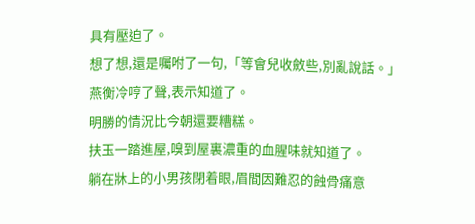具有壓迫了。
想了想,還是囑咐了一句,「等會兒收斂些,別亂說話。」
燕衡冷哼了聲,表示知道了。
明勝的情況比今朝還要糟糕。
扶玉一踏進屋,嗅到屋裏濃重的血腥味就知道了。
躺在牀上的小男孩閉着眼,眉間因難忍的蝕骨痛意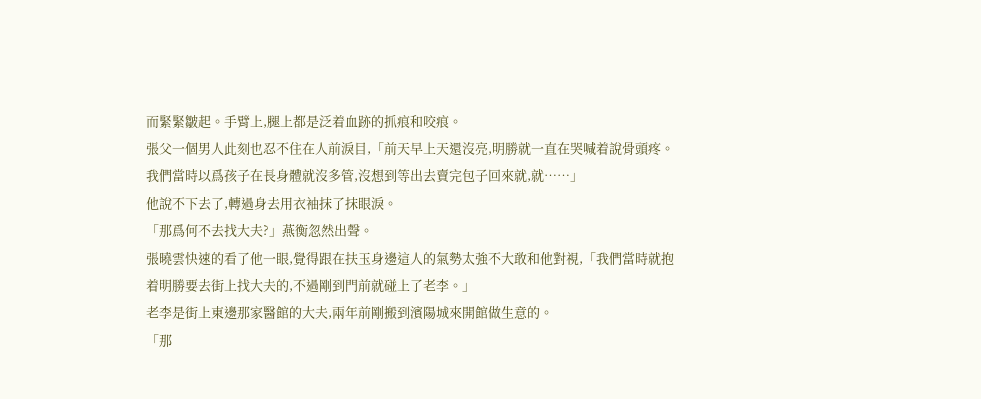而緊緊皺起。手臂上,腿上都是泛着血跡的抓痕和咬痕。
張父一個男人此刻也忍不住在人前淚目,「前天早上天還沒亮,明勝就一直在哭喊着說骨頭疼。我們當時以爲孩子在長身體就沒多管,沒想到等出去賣完包子回來就,就……」
他說不下去了,轉過身去用衣袖抹了抹眼淚。
「那爲何不去找大夫?」燕衡忽然出聲。
張曉雲快速的看了他一眼,覺得跟在扶玉身邊這人的氣勢太強不大敢和他對視,「我們當時就抱着明勝要去街上找大夫的,不過剛到門前就碰上了老李。」
老李是街上東邊那家醫館的大夫,兩年前剛搬到濱陽城來開館做生意的。
「那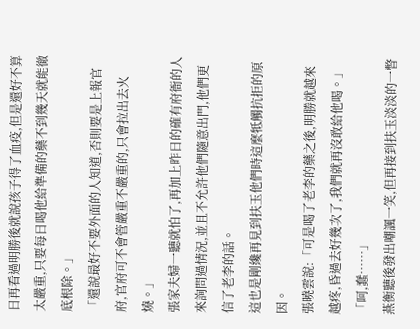日再看過明勝後就說孩子得了血疫,但是還好不算太嚴重,只要每日喝他給準備的藥不到幾天就能徹底根除。」
「還說最好不要外面的人知道,否則要是上報官府,官府可不會管嚴重不嚴重的,只會拉出去火燒。」
張家夫婦一聽就怕了,再加上昨日的確有府衙的人來詢問過情況,並且不允許他們隨意出門,他們更信了老李的話。
這也是剛纔再見到扶玉他們時這麼牴觸抗拒的原因。
張曉雲說:「可是喝了老李的藥之後,明勝就越來越疼,昏過去好幾次了,我們就再沒敢給他喝。」
「呵,蠢……」
燕衡聽後發出嘲諷一笑,但再接到扶玉淡淡的一瞥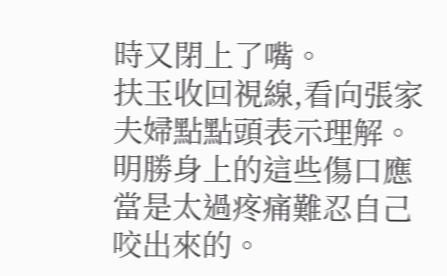時又閉上了嘴。
扶玉收回視線,看向張家夫婦點點頭表示理解。
明勝身上的這些傷口應當是太過疼痛難忍自己咬出來的。